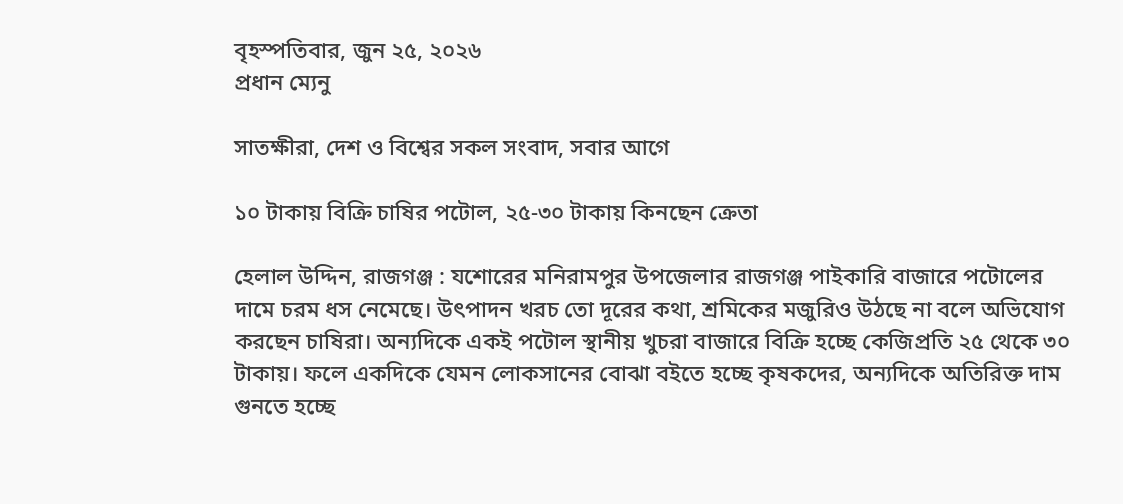বৃহস্পতিবার, জুন ২৫, ২০২৬
প্রধান ম্যেনু

সাতক্ষীরা, দেশ ও বিশ্বের সকল সংবাদ, সবার আগে

১০ টাকায় বিক্রি চাষির পটোল, ২৫-৩০ টাকায় কিনছেন ক্রেতা

হেলাল উদ্দিন, রাজগঞ্জ : যশোরের মনিরামপুর উপজেলার রাজগঞ্জ পাইকারি বাজারে পটোলের দামে চরম ধস নেমেছে। উৎপাদন খরচ তো দূরের কথা, শ্রমিকের মজুরিও উঠছে না বলে অভিযোগ করছেন চাষিরা। অন্যদিকে একই পটোল স্থানীয় খুচরা বাজারে বিক্রি হচ্ছে কেজিপ্রতি ২৫ থেকে ৩০ টাকায়। ফলে একদিকে যেমন লোকসানের বোঝা বইতে হচ্ছে কৃষকদের, অন্যদিকে অতিরিক্ত দাম গুনতে হচ্ছে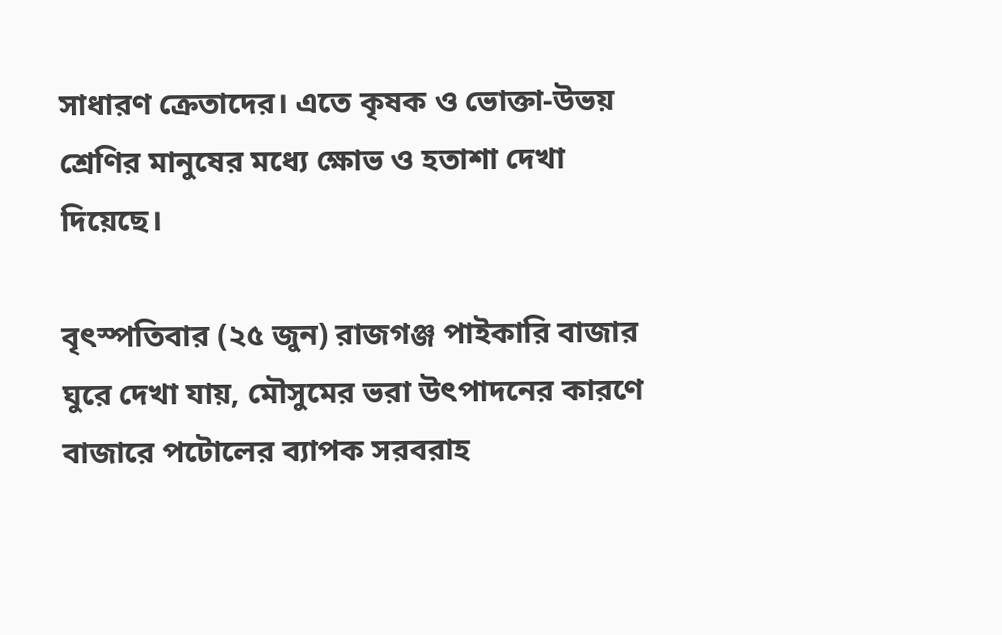সাধারণ ক্রেতাদের। এতে কৃষক ও ভোক্তা-উভয় শ্রেণির মানুষের মধ্যে ক্ষোভ ও হতাশা দেখা দিয়েছে।

বৃৎস্পতিবার (২৫ জুন) রাজগঞ্জ পাইকারি বাজার ঘুরে দেখা যায়, মৌসুমের ভরা উৎপাদনের কারণে বাজারে পটোলের ব্যাপক সরবরাহ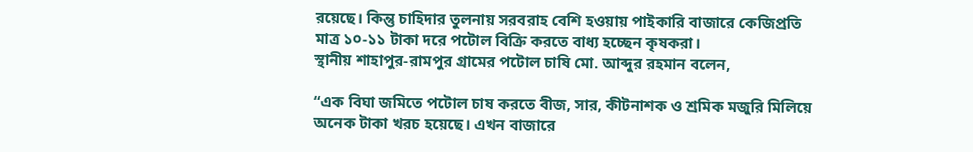রয়েছে। কিন্তু চাহিদার তুলনায় সরবরাহ বেশি হওয়ায় পাইকারি বাজারে কেজিপ্রতি মাত্র ১০-১১ টাকা দরে পটোল বিক্রি করতে বাধ্য হচ্ছেন কৃষকরা।
স্থানীয় শাহাপুর-রামপুর গ্রামের পটোল চাষি মো. আব্দুর রহমান বলেন,

“এক বিঘা জমিতে পটোল চাষ করতে বীজ, সার, কীটনাশক ও শ্রমিক মজুরি মিলিয়ে অনেক টাকা খরচ হয়েছে। এখন বাজারে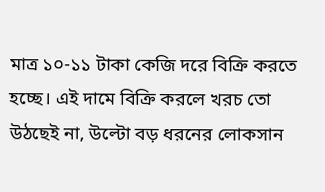মাত্র ১০-১১ টাকা কেজি দরে বিক্রি করতে হচ্ছে। এই দামে বিক্রি করলে খরচ তো উঠছেই না, উল্টো বড় ধরনের লোকসান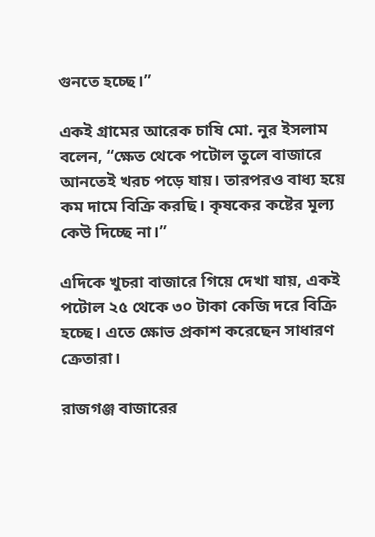গুনতে হচ্ছে।”

একই গ্রামের আরেক চাষি মো. নুর ইসলাম বলেন, “ক্ষেত থেকে পটোল তুলে বাজারে আনতেই খরচ পড়ে যায়। তারপরও বাধ্য হয়ে কম দামে বিক্রি করছি। কৃষকের কষ্টের মূল্য কেউ দিচ্ছে না।”

এদিকে খুচরা বাজারে গিয়ে দেখা যায়, একই পটোল ২৫ থেকে ৩০ টাকা কেজি দরে বিক্রি হচ্ছে। এতে ক্ষোভ প্রকাশ করেছেন সাধারণ ক্রেতারা।

রাজগঞ্জ বাজারের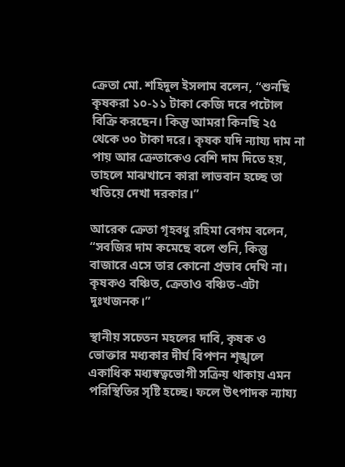ক্রেতা মো. শহিদুল ইসলাম বলেন, “শুনছি কৃষকরা ১০-১১ টাকা কেজি দরে পটোল বিক্রি করছেন। কিন্তু আমরা কিনছি ২৫ থেকে ৩০ টাকা দরে। কৃষক যদি ন্যায্য দাম না পায় আর ক্রেতাকেও বেশি দাম দিতে হয়, তাহলে মাঝখানে কারা লাভবান হচ্ছে তা খতিয়ে দেখা দরকার।”

আরেক ক্রেতা গৃহবধু রহিমা বেগম বলেন, “সবজির দাম কমেছে বলে শুনি, কিন্তু বাজারে এসে তার কোনো প্রভাব দেখি না। কৃষকও বঞ্চিত, ক্রেতাও বঞ্চিত-এটা দুঃখজনক।”

স্থানীয় সচেতন মহলের দাবি, কৃষক ও ভোক্তার মধ্যকার দীর্ঘ বিপণন শৃঙ্খলে একাধিক মধ্যস্বত্বভোগী সক্রিয় থাকায় এমন পরিস্থিতির সৃষ্টি হচ্ছে। ফলে উৎপাদক ন্যায্য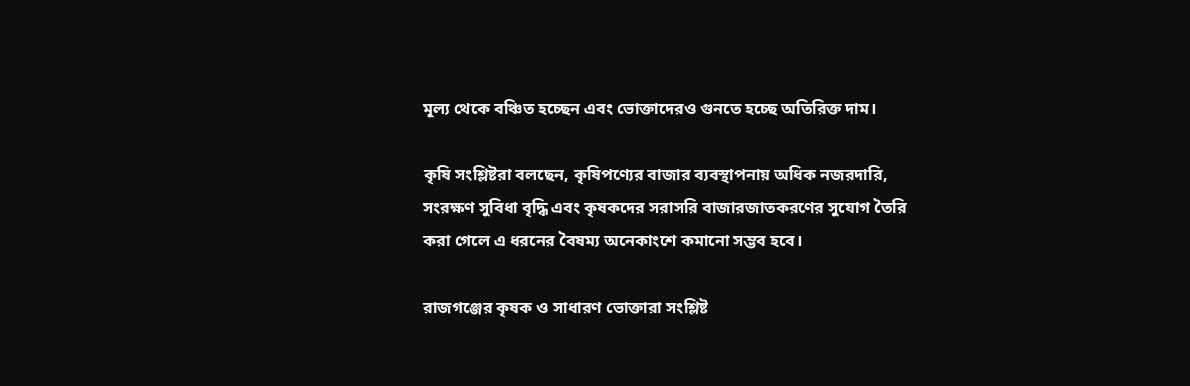মূল্য থেকে বঞ্চিত হচ্ছেন এবং ভোক্তাদেরও গুনতে হচ্ছে অতিরিক্ত দাম।

কৃষি সংশ্লিষ্টরা বলছেন, কৃষিপণ্যের বাজার ব্যবস্থাপনায় অধিক নজরদারি, সংরক্ষণ সুবিধা বৃদ্ধি এবং কৃষকদের সরাসরি বাজারজাতকরণের সুযোগ তৈরি করা গেলে এ ধরনের বৈষম্য অনেকাংশে কমানো সম্ভব হবে।

রাজগঞ্জের কৃষক ও সাধারণ ভোক্তারা সংশ্লিষ্ট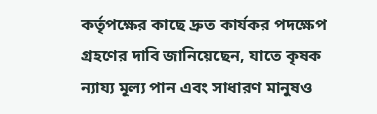কর্তৃপক্ষের কাছে দ্রুত কার্যকর পদক্ষেপ গ্রহণের দাবি জানিয়েছেন, যাতে কৃষক ন্যায্য মূল্য পান এবং সাধারণ মানুষও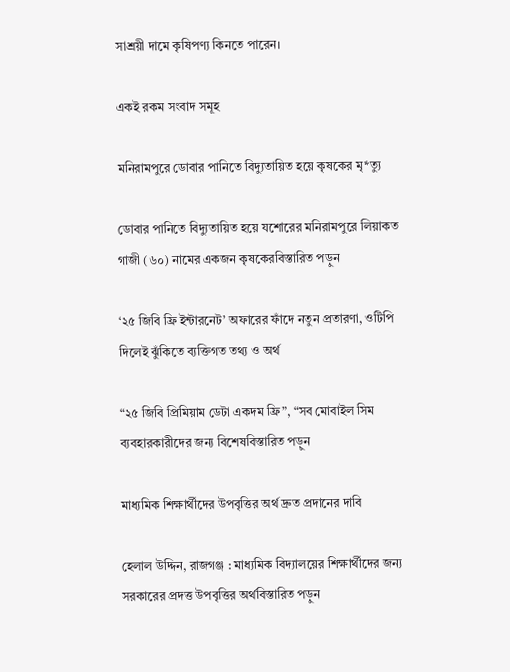সাশ্রয়ী দামে কৃষিপণ্য কিনতে পারেন।

একই রকম সংবাদ সমূহ

মনিরামপুরে ডোবার পানিতে বিদ্যুতায়িত হয়ে কৃষকের মৃ*ত্যু

ডোবার পানিতে বিদ্যুতায়িত হয়ে যশোরের মনিরামপুরে লিয়াকত গাজী (৬০) নামের একজন কৃষকেরবিস্তারিত পড়ুন

‘২৫ জিবি ফ্রি ইন্টারনেট’ অফারের ফাঁদে নতুন প্রতারণা, ওটিপি দিলেই ঝুঁকিতে ব্যক্তিগত তথ্য ও অর্থ

“২৫ জিবি প্রিমিয়াম ডেটা একদম ফ্রি”, “সব মোবাইল সিম ব্যবহারকারীদের জন্য বিশেষবিস্তারিত পড়ুন

মাধ্যমিক শিক্ষার্থীদের উপবৃত্তির অর্থ দ্রুত প্রদানের দাবি

হেলাল উদ্দিন, রাজগঞ্জ : মাধ্যমিক বিদ্যালয়ের শিক্ষার্থীদের জন্য সরকারের প্রদত্ত উপবৃত্তির অর্থবিস্তারিত পড়ুন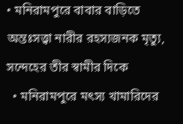• মনিরামপুরে বাবার বাড়িতে অন্তঃসত্ত্বা নারীর রহস্যজনক মৃত্যু, সন্দেহের তীর স্বামীর দিকে
  • মনিরামপুরে মৎস্য খামারিদের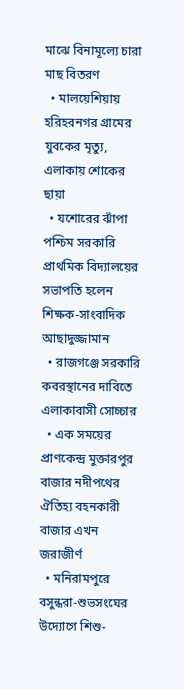মাঝে বিনামূল্যে চারা মাছ বিতরণ
  • মালয়েশিয়ায় হরিহরনগর গ্রামের যুবকের মৃত্যু, এলাকায় শোকের ছায়া
  • যশোরের ঝাঁপা পশ্চিম সরকারি প্রাথমিক বিদ্যালয়ের সভাপতি হলেন শিক্ষক-সাংবাদিক আছাদুজ্জামান
  • রাজগঞ্জে সরকারি কবরস্থানের দাবিতে এলাকাবাসী সোচ্চার
  • এক সময়ের প্রাণকেন্দ্র মুক্তারপুর বাজার নদীপথের ঐতিহ্য বহনকারী বাজার এখন জরাজীর্ণ
  • মনিরামপুরে বসুন্ধরা-শুভসংঘের উদ্যোগে শিশু-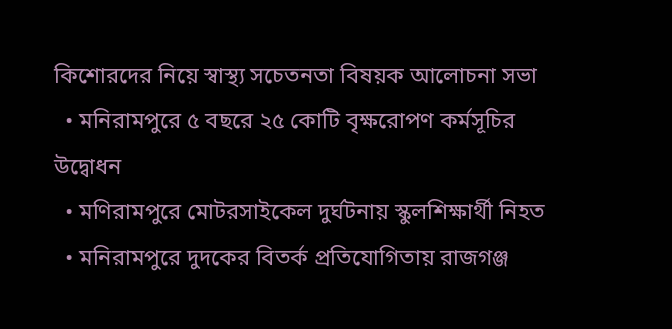কিশোরদের নিয়ে স্বাস্থ্য সচেতনতা বিষয়ক আলোচনা সভা
  • মনিরামপুরে ৫ বছরে ২৫ কোটি বৃক্ষরোপণ কর্মসূচির উদ্বোধন
  • মণিরামপুরে মোটরসাইকেল দুর্ঘটনায় স্কুলশিক্ষার্থী নিহত
  • মনিরামপুরে দুদকের বিতর্ক প্রতিযোগিতায় রাজগঞ্জ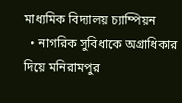মাধ্যমিক বিদ্যালয় চ্যাম্পিয়ন
  • নাগরিক সুবিধাকে অগ্রাধিকার দিয়ে মনিরামপুর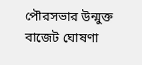পৌরসভার উন্মুক্ত বাজেট ঘোষণা